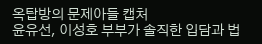옥탑방의 문제아들 캡처
윤유선, 이성호 부부가 솔직한 입담과 법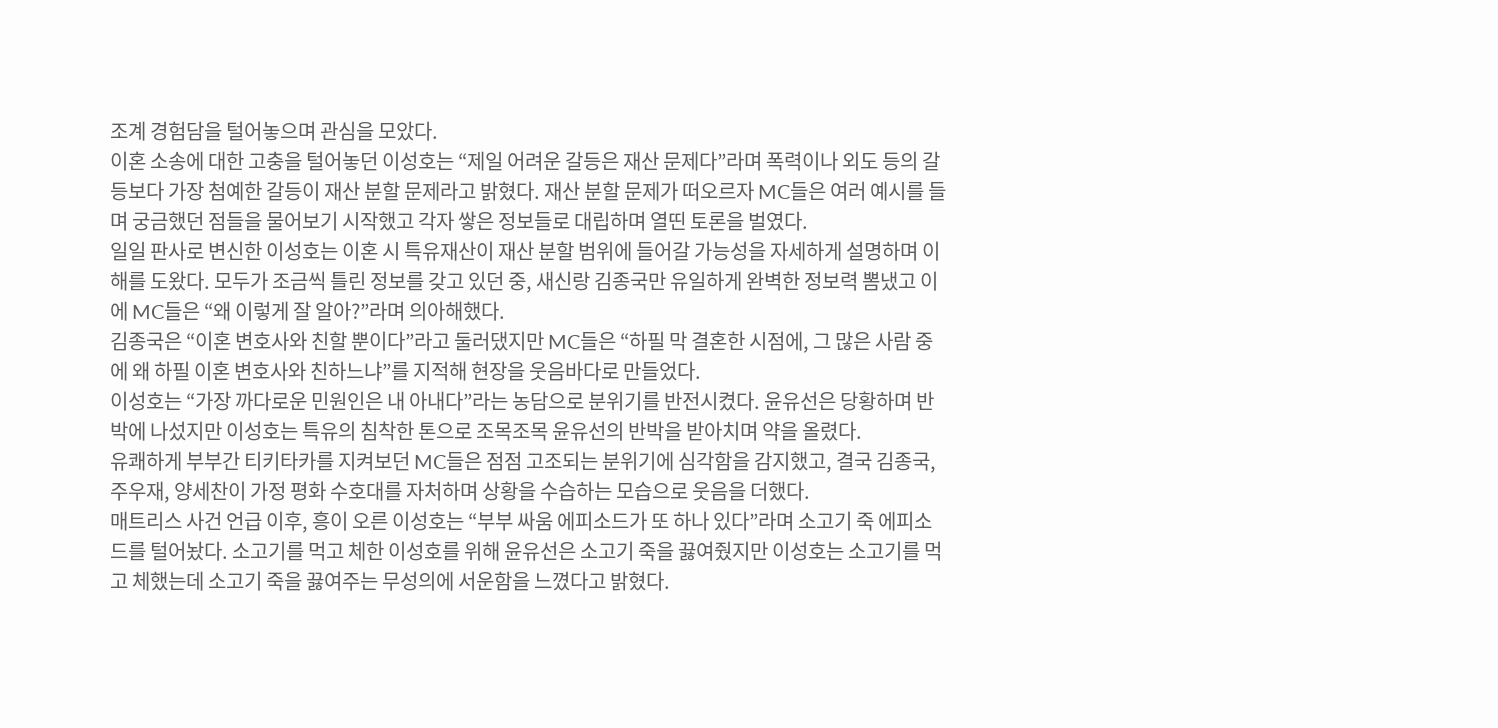조계 경험담을 털어놓으며 관심을 모았다.
이혼 소송에 대한 고충을 털어놓던 이성호는 “제일 어려운 갈등은 재산 문제다”라며 폭력이나 외도 등의 갈등보다 가장 첨예한 갈등이 재산 분할 문제라고 밝혔다. 재산 분할 문제가 떠오르자 MC들은 여러 예시를 들며 궁금했던 점들을 물어보기 시작했고 각자 쌓은 정보들로 대립하며 열띤 토론을 벌였다.
일일 판사로 변신한 이성호는 이혼 시 특유재산이 재산 분할 범위에 들어갈 가능성을 자세하게 설명하며 이해를 도왔다. 모두가 조금씩 틀린 정보를 갖고 있던 중, 새신랑 김종국만 유일하게 완벽한 정보력 뽐냈고 이에 MC들은 “왜 이렇게 잘 알아?”라며 의아해했다.
김종국은 “이혼 변호사와 친할 뿐이다”라고 둘러댔지만 MC들은 “하필 막 결혼한 시점에, 그 많은 사람 중에 왜 하필 이혼 변호사와 친하느냐”를 지적해 현장을 웃음바다로 만들었다.
이성호는 “가장 까다로운 민원인은 내 아내다”라는 농담으로 분위기를 반전시켰다. 윤유선은 당황하며 반박에 나섰지만 이성호는 특유의 침착한 톤으로 조목조목 윤유선의 반박을 받아치며 약을 올렸다.
유쾌하게 부부간 티키타카를 지켜보던 MC들은 점점 고조되는 분위기에 심각함을 감지했고, 결국 김종국, 주우재, 양세찬이 가정 평화 수호대를 자처하며 상황을 수습하는 모습으로 웃음을 더했다.
매트리스 사건 언급 이후, 흥이 오른 이성호는 “부부 싸움 에피소드가 또 하나 있다”라며 소고기 죽 에피소드를 털어놨다. 소고기를 먹고 체한 이성호를 위해 윤유선은 소고기 죽을 끓여줬지만 이성호는 소고기를 먹고 체했는데 소고기 죽을 끓여주는 무성의에 서운함을 느꼈다고 밝혔다.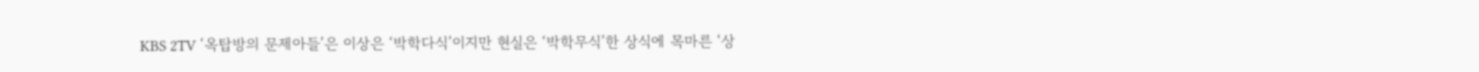KBS 2TV ‘옥탑방의 문제아들’은 이상은 ‘박학다식’이지만 현실은 ‘박학무식’한 상식에 목마른 ‘상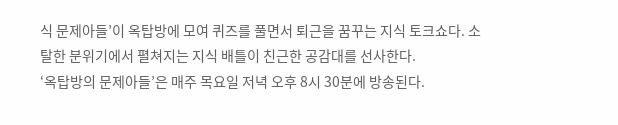식 문제아들’이 옥탑방에 모여 퀴즈를 풀면서 퇴근을 꿈꾸는 지식 토크쇼다. 소탈한 분위기에서 펼쳐지는 지식 배틀이 친근한 공감대를 선사한다.
‘옥탑방의 문제아들’은 매주 목요일 저녁 오후 8시 30분에 방송된다.